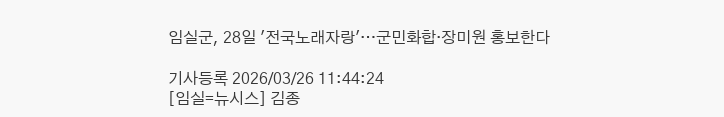임실군, 28일 '전국노래자랑'…군민화합·장미원 홍보한다

기사등록 2026/03/26 11:44:24
[임실=뉴시스] 김종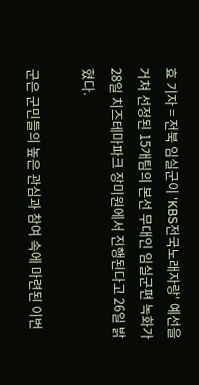효 기자 = 전북 임실군이 'KBS전국노래자랑' 예선을 거쳐 선정된 15개팀의 본선 무대인 임실군편 녹화가 28일 치즈테마파크 장미원에서 진행된다고 26일 밝혔다.

군은 군민들의 높은 관심과 참여 속에 마련된 이번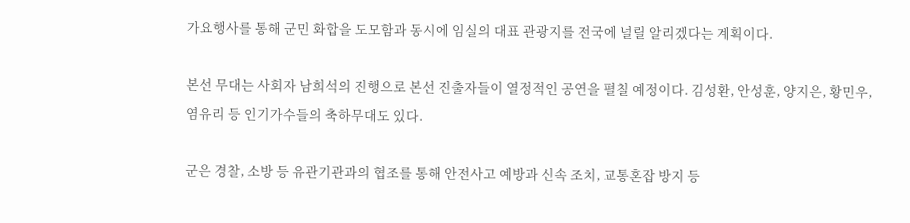가요행사를 통해 군민 화합을 도모함과 동시에 임실의 대표 관광지를 전국에 널릴 알리겠다는 계획이다.

본선 무대는 사회자 남희석의 진행으로 본선 진출자들이 열정적인 공연을 펼칠 예정이다. 김성환, 안성훈, 양지은, 황민우, 염유리 등 인기가수들의 축하무대도 있다.

군은 경찰, 소방 등 유관기관과의 협조를 통해 안전사고 예방과 신속 조치, 교통혼잡 방지 등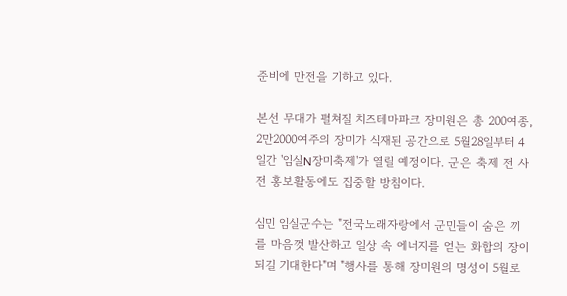준비에 만전을 기하고 있다.

본선 무대가 펼쳐질 치즈테마파크 장미원은 총 200여종, 2만2000여주의 장미가 식재된 공간으로 5월28일부터 4일간 '임실N장미축제'가 열릴 예정이다. 군은 축제 전 사전 홍보활동에도 집중할 방침이다.

심민 임실군수는 "전국노래자랑에서 군민들이 숨은 끼를 마음껏 발산하고 일상 속 에너지를 얻는 화합의 장이 되길 기대한다"며 "행사를 통해 장미원의 명성이 5월로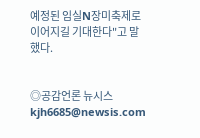예정된 임실N장미축제로 이어지길 기대한다"고 말했다.


◎공감언론 뉴시스 kjh6685@newsis.com